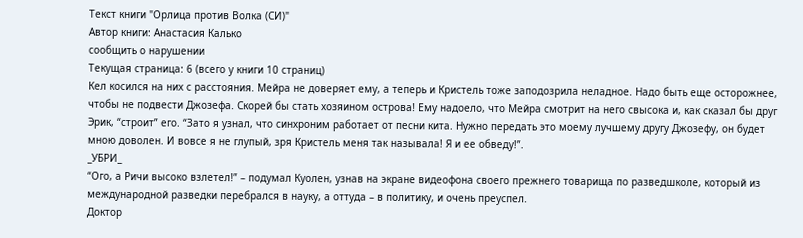Текст книги "Орлица против Волка (СИ)"
Автор книги: Анастасия Калько
сообщить о нарушении
Текущая страница: 6 (всего у книги 10 страниц)
Кел косился на них с расстояния. Мейра не доверяет ему, а теперь и Кристель тоже заподозрила неладное. Надо быть еще осторожнее, чтобы не подвести Джозефа. Скорей бы стать хозяином острова! Ему надоело, что Мейра смотрит на него свысока и, как сказал бы друг Эрик, “строит” его. “Зато я узнал, что синхроним работает от песни кита. Нужно передать это моему лучшему другу Джозефу, он будет мною доволен. И вовсе я не глупый, зря Кристель меня так называла! Я и ее обведу!”.
_УБРИ_
“Ого, а Ричи высоко взлетел!” – подумал Куолен, узнав на экране видеофона своего прежнего товарища по разведшколе, который из международной разведки перебрался в науку, а оттуда – в политику, и очень преуспел.
Доктор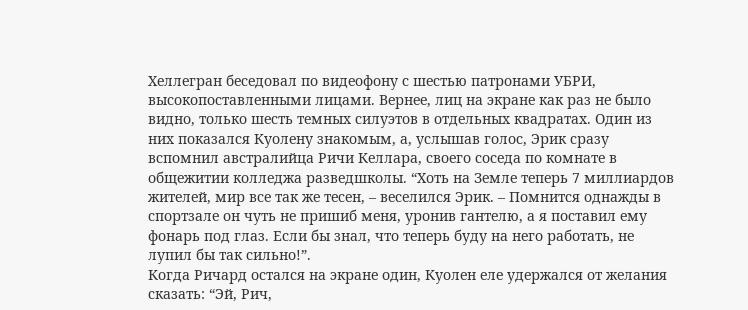Хеллегран беседовал по видеофону с шестью патронами УБРИ, высокопоставленными лицами. Вернее, лиц на экране как раз не было видно, только шесть темных силуэтов в отдельных квадратах. Один из них показался Куолену знакомым, а, услышав голос, Эрик сразу вспомнил австралийца Ричи Келлара, своего соседа по комнате в общежитии колледжа разведшколы. “Хоть на Земле теперь 7 миллиардов жителей, мир все так же тесен, – веселился Эрик. – Помнится однажды в спортзале он чуть не пришиб меня, уронив гантелю, а я поставил ему фонарь под глаз. Если бы знал, что теперь буду на него работать, не лупил бы так сильно!”.
Когда Ричард остался на экране один, Куолен еле удержался от желания сказать: “Эй, Рич,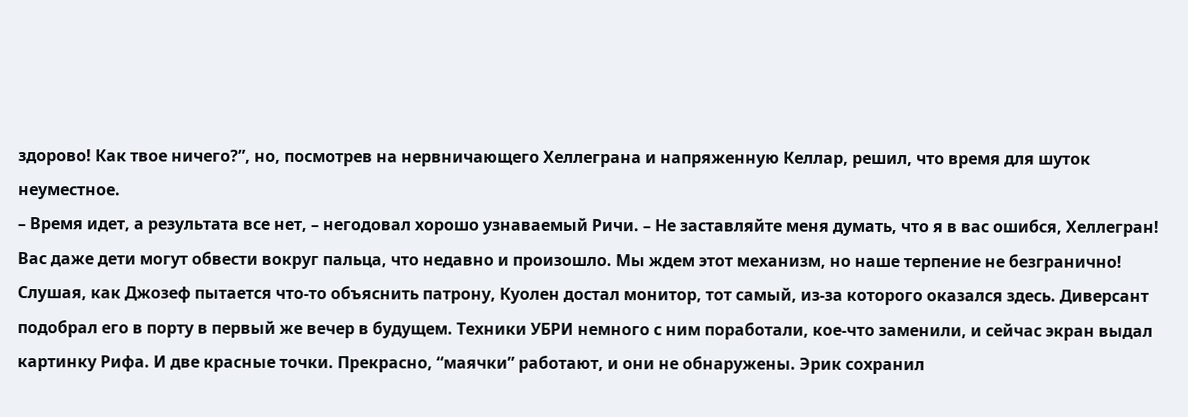здорово! Как твое ничего?”, но, посмотрев на нервничающего Хеллеграна и напряженную Келлар, решил, что время для шуток неуместное.
– Время идет, а результата все нет, – негодовал хорошо узнаваемый Ричи. – Не заставляйте меня думать, что я в вас ошибся, Хеллегран! Вас даже дети могут обвести вокруг пальца, что недавно и произошло. Мы ждем этот механизм, но наше терпение не безгранично!
Слушая, как Джозеф пытается что-то объяснить патрону, Куолен достал монитор, тот самый, из-за которого оказался здесь. Диверсант подобрал его в порту в первый же вечер в будущем. Техники УБРИ немного с ним поработали, кое-что заменили, и сейчас экран выдал картинку Рифа. И две красные точки. Прекрасно, “маячки” работают, и они не обнаружены. Эрик сохранил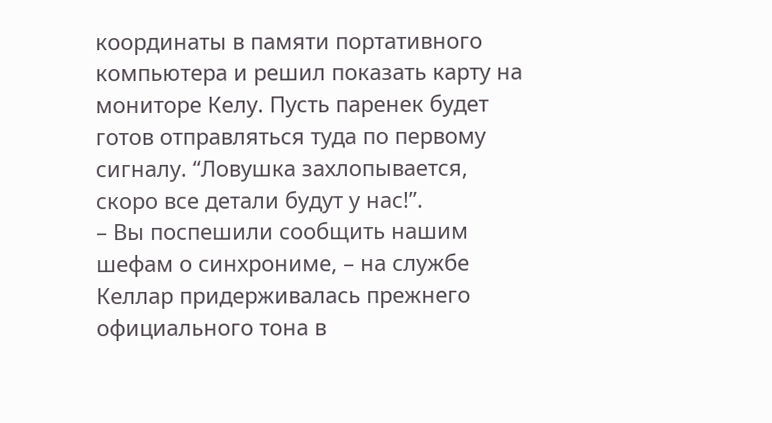координаты в памяти портативного компьютера и решил показать карту на мониторе Келу. Пусть паренек будет готов отправляться туда по первому сигналу. “Ловушка захлопывается, скоро все детали будут у нас!”.
– Вы поспешили сообщить нашим шефам о синхрониме, – на службе Келлар придерживалась прежнего официального тона в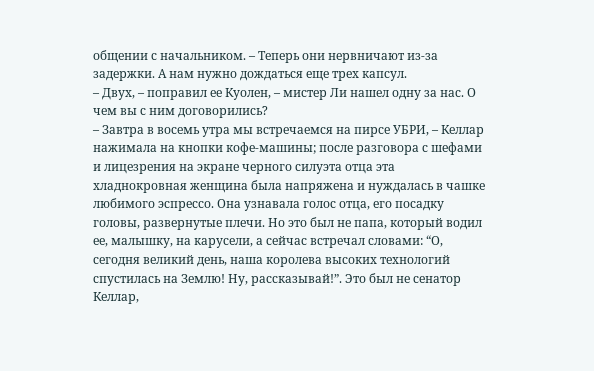общении с начальником. – Теперь они нервничают из-за задержки. А нам нужно дождаться еще трех капсул.
– Двух, – поправил ее Куолен, – мистер Ли нашел одну за нас. О чем вы с ним договорились?
– Завтра в восемь утра мы встречаемся на пирсе УБРИ, – Келлар нажимала на кнопки кофе-машины; после разговора с шефами и лицезрения на экране черного силуэта отца эта хладнокровная женщина была напряжена и нуждалась в чашке любимого эспрессо. Она узнавала голос отца, его посадку головы, развернутые плечи. Но это был не папа, который водил ее, малышку, на карусели, а сейчас встречал словами: “О, сегодня великий день, наша королева высоких технологий спустилась на Землю! Ну, рассказывай!”. Это был не сенатор Келлар,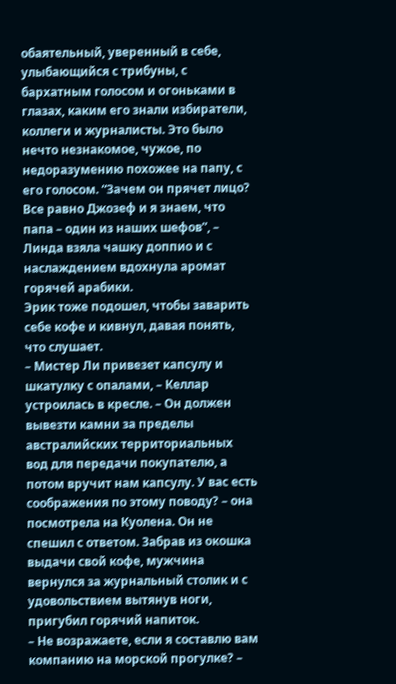обаятельный, уверенный в себе, улыбающийся с трибуны, с бархатным голосом и огоньками в глазах, каким его знали избиратели, коллеги и журналисты. Это было нечто незнакомое, чужое, по недоразумению похожее на папу, с его голосом. “Зачем он прячет лицо? Все равно Джозеф и я знаем, что папа – один из наших шефов”, – Линда взяла чашку доппио и с наслаждением вдохнула аромат горячей арабики.
Эрик тоже подошел, чтобы заварить себе кофе и кивнул, давая понять, что слушает.
– Мистер Ли привезет капсулу и шкатулку с опалами, – Келлар устроилась в кресле. – Он должен вывезти камни за пределы австралийских территориальных вод для передачи покупателю, а потом вручит нам капсулу. У вас есть соображения по этому поводу? – она посмотрела на Куолена. Он не спешил с ответом. Забрав из окошка выдачи свой кофе, мужчина вернулся за журнальный столик и с удовольствием вытянув ноги, пригубил горячий напиток.
– Не возражаете, если я составлю вам компанию на морской прогулке? –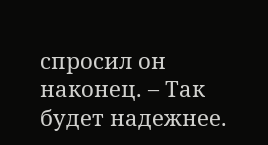спросил он наконец. – Так будет надежнее.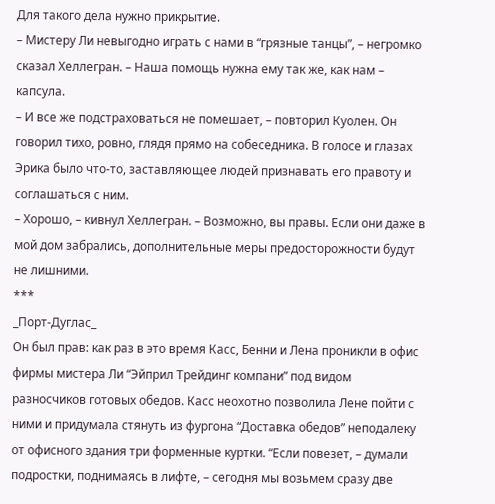Для такого дела нужно прикрытие.
– Мистеру Ли невыгодно играть с нами в “грязные танцы”, – негромко сказал Хеллегран. – Наша помощь нужна ему так же, как нам – капсула.
– И все же подстраховаться не помешает, – повторил Куолен. Он говорил тихо, ровно, глядя прямо на собеседника. В голосе и глазах Эрика было что-то, заставляющее людей признавать его правоту и соглашаться с ним.
– Хорошо, – кивнул Хеллегран. – Возможно, вы правы. Если они даже в мой дом забрались, дополнительные меры предосторожности будут не лишними.
***
_Порт-Дуглас_
Он был прав: как раз в это время Касс, Бенни и Лена проникли в офис фирмы мистера Ли “Эйприл Трейдинг компани” под видом разносчиков готовых обедов. Касс неохотно позволила Лене пойти с ними и придумала стянуть из фургона “Доставка обедов” неподалеку от офисного здания три форменные куртки. “Если повезет, – думали подростки, поднимаясь в лифте, – сегодня мы возьмем сразу две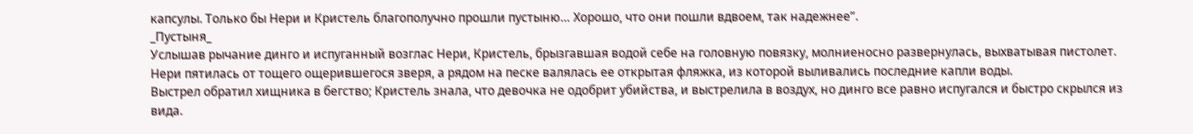капсулы. Только бы Нери и Кристель благополучно прошли пустыню… Хорошо, что они пошли вдвоем, так надежнее”.
_Пустыня_
Услышав рычание динго и испуганный возглас Нери, Кристель, брызгавшая водой себе на головную повязку, молниеносно развернулась, выхватывая пистолет. Нери пятилась от тощего ощерившегося зверя, а рядом на песке валялась ее открытая фляжка, из которой выливались последние капли воды.
Выстрел обратил хищника в бегство; Кристель знала, что девочка не одобрит убийства, и выстрелила в воздух, но динго все равно испугался и быстро скрылся из вида.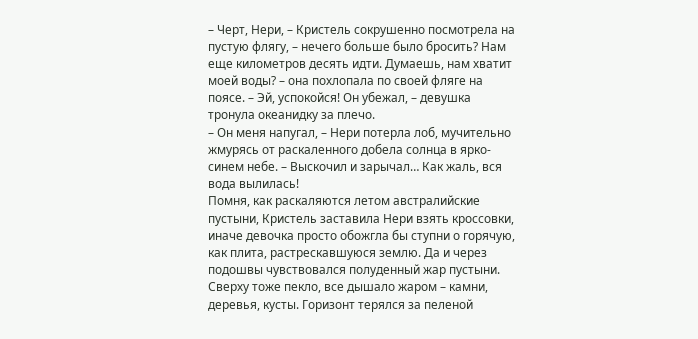– Черт, Нери, – Кристель сокрушенно посмотрела на пустую флягу, – нечего больше было бросить? Нам еще километров десять идти. Думаешь, нам хватит моей воды? – она похлопала по своей фляге на поясе. – Эй, успокойся! Он убежал, – девушка тронула океанидку за плечо.
– Он меня напугал, – Нери потерла лоб, мучительно жмурясь от раскаленного добела солнца в ярко-синем небе. – Выскочил и зарычал… Как жаль, вся вода вылилась!
Помня, как раскаляются летом австралийские пустыни, Кристель заставила Нери взять кроссовки, иначе девочка просто обожгла бы ступни о горячую, как плита, растрескавшуюся землю. Да и через подошвы чувствовался полуденный жар пустыни. Сверху тоже пекло, все дышало жаром – камни, деревья, кусты. Горизонт терялся за пеленой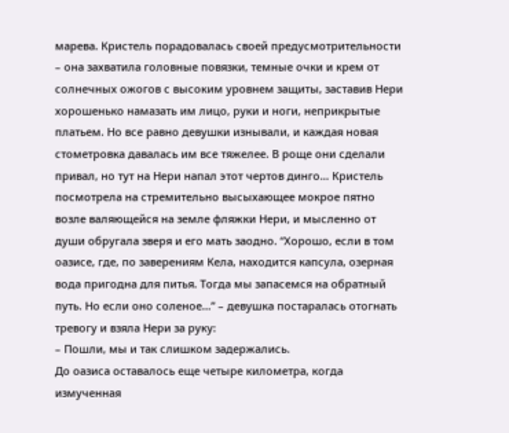марева. Кристель порадовалась своей предусмотрительности – она захватила головные повязки, темные очки и крем от солнечных ожогов с высоким уровнем защиты, заставив Нери хорошенько намазать им лицо, руки и ноги, неприкрытые платьем. Но все равно девушки изнывали, и каждая новая стометровка давалась им все тяжелее. В роще они сделали привал, но тут на Нери напал этот чертов динго… Кристель посмотрела на стремительно высыхающее мокрое пятно возле валяющейся на земле фляжки Нери, и мысленно от души обругала зверя и его мать заодно. “Хорошо, если в том оазисе, где, по заверениям Кела, находится капсула, озерная вода пригодна для питья. Тогда мы запасемся на обратный путь. Но если оно соленое…” – девушка постаралась отогнать тревогу и взяла Нери за руку:
– Пошли, мы и так слишком задержались.
До оазиса оставалось еще четыре километра, когда измученная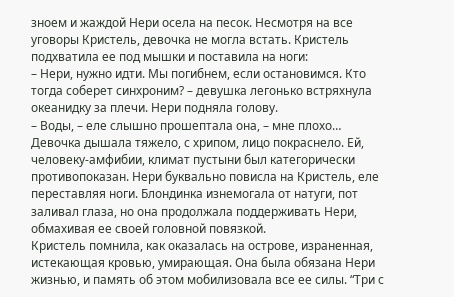зноем и жаждой Нери осела на песок. Несмотря на все уговоры Кристель, девочка не могла встать. Кристель подхватила ее под мышки и поставила на ноги:
– Нери, нужно идти. Мы погибнем, если остановимся. Кто тогда соберет синхроним? – девушка легонько встряхнула океанидку за плечи. Нери подняла голову.
– Воды, – еле слышно прошептала она, – мне плохо…
Девочка дышала тяжело, с хрипом, лицо покраснело. Ей, человеку-амфибии, климат пустыни был категорически противопоказан. Нери буквально повисла на Кристель, еле переставляя ноги. Блондинка изнемогала от натуги, пот заливал глаза, но она продолжала поддерживать Нери, обмахивая ее своей головной повязкой.
Кристель помнила, как оказалась на острове, израненная, истекающая кровью, умирающая. Она была обязана Нери жизнью, и память об этом мобилизовала все ее силы. “Три с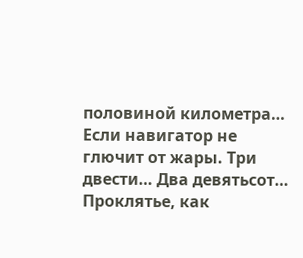половиной километра… Если навигатор не глючит от жары. Три двести… Два девятьсот… Проклятье, как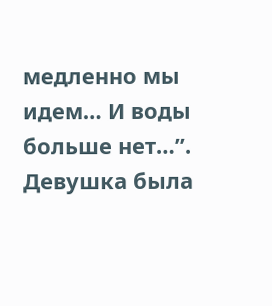медленно мы идем… И воды больше нет…”. Девушка была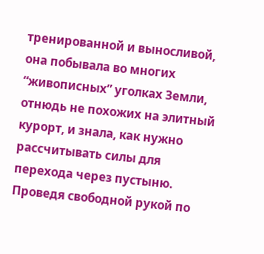тренированной и выносливой, она побывала во многих “живописных” уголках Земли, отнюдь не похожих на элитный курорт, и знала, как нужно рассчитывать силы для перехода через пустыню. Проведя свободной рукой по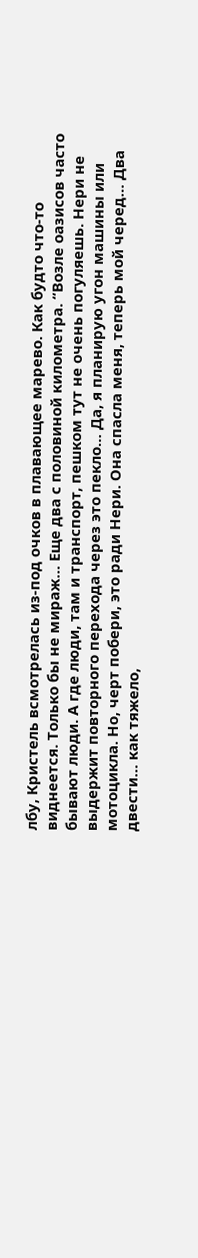лбу, Кристель всмотрелась из-под очков в плавающее марево. Как будто что-то виднеется. Только бы не мираж… Еще два с половиной километра. “Возле оазисов часто бывают люди. А где люди, там и транспорт, пешком тут не очень погуляешь. Нери не выдержит повторного перехода через это пекло… Да, я планирую угон машины или мотоцикла. Но, черт побери, это ради Нери. Она спасла меня, теперь мой черед… Два двести… как тяжело,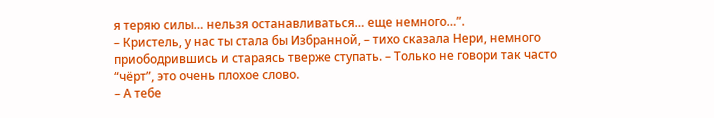я теряю силы… нельзя останавливаться… еще немного…”.
– Кристель, у нас ты стала бы Избранной, – тихо сказала Нери, немного приободрившись и стараясь тверже ступать. – Только не говори так часто “чёрт”, это очень плохое слово.
– А тебе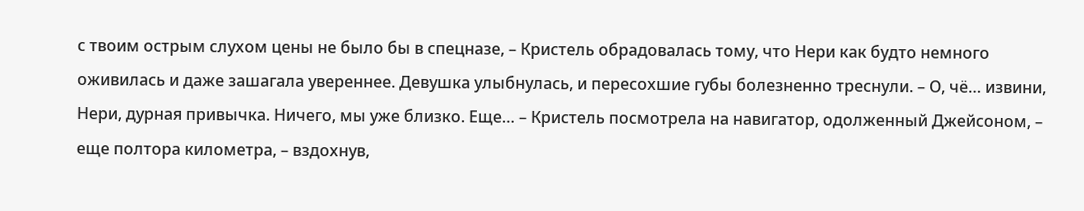с твоим острым слухом цены не было бы в спецназе, – Кристель обрадовалась тому, что Нери как будто немного оживилась и даже зашагала увереннее. Девушка улыбнулась, и пересохшие губы болезненно треснули. – О, чё… извини, Нери, дурная привычка. Ничего, мы уже близко. Еще… – Кристель посмотрела на навигатор, одолженный Джейсоном, – еще полтора километра, – вздохнув,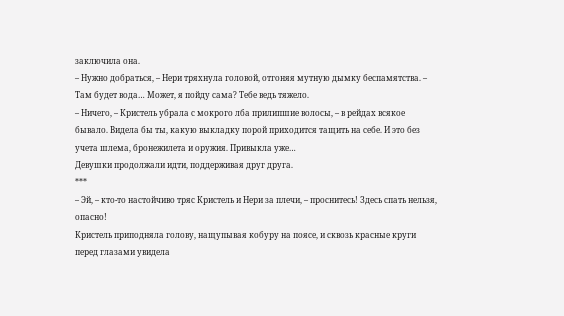заключила она.
– Нужно добраться, – Нери тряхнула головой, отгоняя мутную дымку беспамятства. – Там будет вода… Может, я пойду сама? Тебе ведь тяжело.
– Ничего, – Кристель убрала с мокрого лба прилипшие волосы, – в рейдах всякое бывало. Видела бы ты, какую выкладку порой приходится тащить на себе. И это без учета шлема, бронежилета и оружия. Привыкла уже…
Девушки продолжали идти, поддерживая друг друга.
***
– Эй, – кто-то настойчиво тряс Кристель и Нери за плечи, – проснитесь! Здесь спать нельзя, опасно!
Кристель приподняла голову, нащупывая кобуру на поясе, и сквозь красные круги перед глазами увидела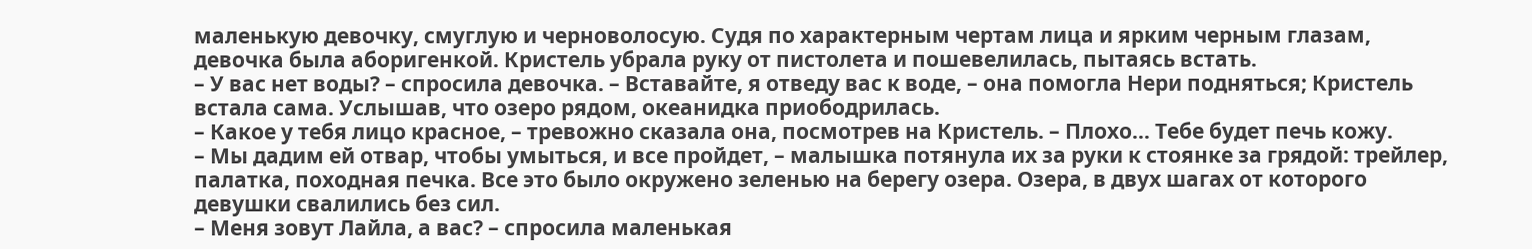маленькую девочку, смуглую и черноволосую. Судя по характерным чертам лица и ярким черным глазам, девочка была аборигенкой. Кристель убрала руку от пистолета и пошевелилась, пытаясь встать.
– У вас нет воды? – спросила девочка. – Вставайте, я отведу вас к воде, – она помогла Нери подняться; Кристель встала сама. Услышав, что озеро рядом, океанидка приободрилась.
– Какое у тебя лицо красное, – тревожно сказала она, посмотрев на Кристель. – Плохо… Тебе будет печь кожу.
– Мы дадим ей отвар, чтобы умыться, и все пройдет, – малышка потянула их за руки к стоянке за грядой: трейлер, палатка, походная печка. Все это было окружено зеленью на берегу озера. Озера, в двух шагах от которого девушки свалились без сил.
– Меня зовут Лайла, а вас? – спросила маленькая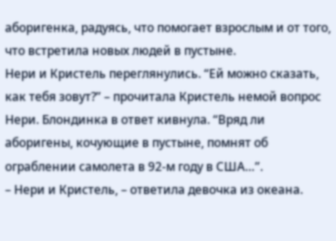аборигенка, радуясь, что помогает взрослым и от того, что встретила новых людей в пустыне.
Нери и Кристель переглянулись. “Ей можно сказать, как тебя зовут?” – прочитала Кристель немой вопрос Нери. Блондинка в ответ кивнула. “Вряд ли аборигены, кочующие в пустыне, помнят об ограблении самолета в 92-м году в США…”.
– Нери и Кристель, – ответила девочка из океана.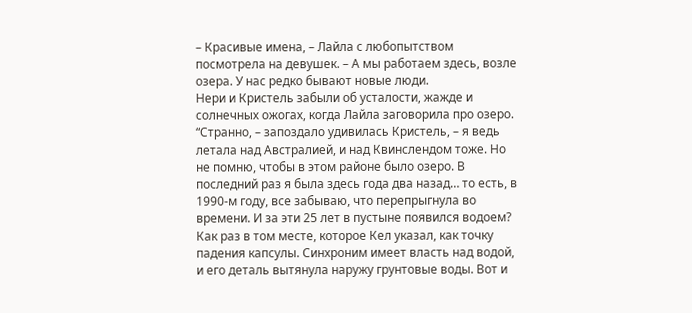– Красивые имена, – Лайла с любопытством посмотрела на девушек. – А мы работаем здесь, возле озера. У нас редко бывают новые люди.
Нери и Кристель забыли об усталости, жажде и солнечных ожогах, когда Лайла заговорила про озеро. “Странно, – запоздало удивилась Кристель, – я ведь летала над Австралией, и над Квинслендом тоже. Но не помню, чтобы в этом районе было озеро. В последний раз я была здесь года два назад… то есть, в 1990-м году, все забываю, что перепрыгнула во времени. И за эти 25 лет в пустыне появился водоем? Как раз в том месте, которое Кел указал, как точку падения капсулы. Синхроним имеет власть над водой, и его деталь вытянула наружу грунтовые воды. Вот и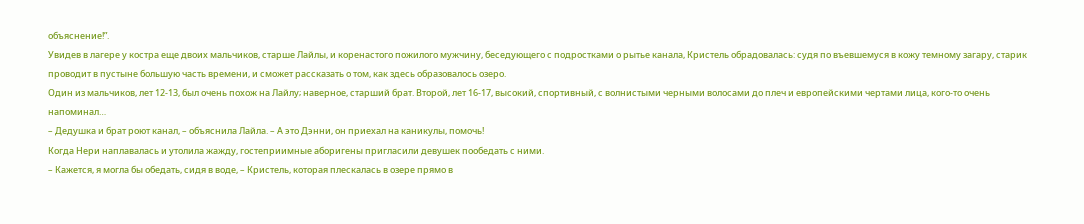объяснение!”.
Увидев в лагере у костра еще двоих мальчиков, старше Лайлы, и коренастого пожилого мужчину, беседующего с подростками о рытье канала, Кристель обрадовалась: судя по въевшемуся в кожу темному загару, старик проводит в пустыне большую часть времени, и сможет рассказать о том, как здесь образовалось озеро.
Один из мальчиков, лет 12-13, был очень похож на Лайлу; наверное, старший брат. Второй, лет 16-17, высокий, спортивный, с волнистыми черными волосами до плеч и европейскими чертами лица, кого-то очень напоминал…
– Дедушка и брат роют канал, – объяснила Лайла. – А это Дэнни, он приехал на каникулы, помочь!
Когда Нери наплавалась и утолила жажду, гостеприимные аборигены пригласили девушек пообедать с ними.
– Кажется, я могла бы обедать, сидя в воде, – Кристель, которая плескалась в озере прямо в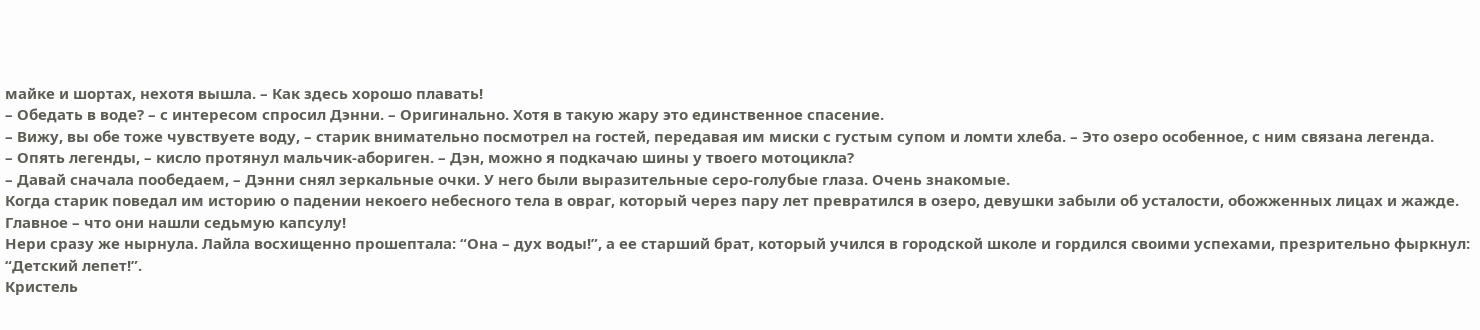майке и шортах, нехотя вышла. – Как здесь хорошо плавать!
– Обедать в воде? – с интересом спросил Дэнни. – Оригинально. Хотя в такую жару это единственное спасение.
– Вижу, вы обе тоже чувствуете воду, – старик внимательно посмотрел на гостей, передавая им миски с густым супом и ломти хлеба. – Это озеро особенное, с ним связана легенда.
– Опять легенды, – кисло протянул мальчик-абориген. – Дэн, можно я подкачаю шины у твоего мотоцикла?
– Давай сначала пообедаем, – Дэнни снял зеркальные очки. У него были выразительные серо-голубые глаза. Очень знакомые.
Когда старик поведал им историю о падении некоего небесного тела в овраг, который через пару лет превратился в озеро, девушки забыли об усталости, обожженных лицах и жажде. Главное – что они нашли седьмую капсулу!
Нери сразу же нырнула. Лайла восхищенно прошептала: “Она – дух воды!”, а ее старший брат, который учился в городской школе и гордился своими успехами, презрительно фыркнул: “Детский лепет!”.
Кристель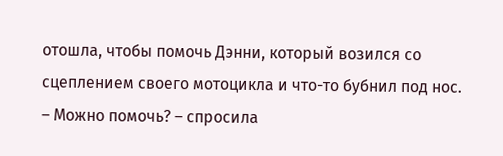отошла, чтобы помочь Дэнни, который возился со сцеплением своего мотоцикла и что-то бубнил под нос.
– Можно помочь? – спросила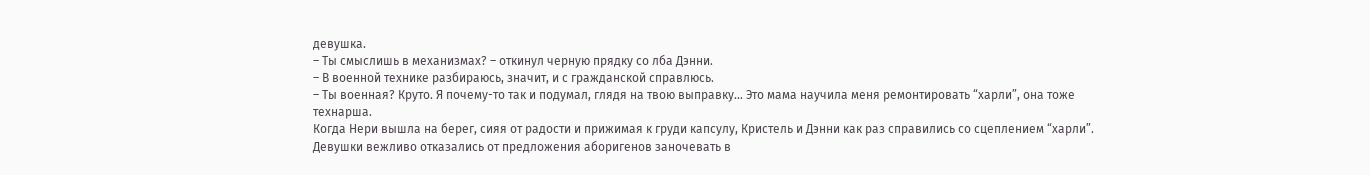девушка.
– Ты смыслишь в механизмах? – откинул черную прядку со лба Дэнни.
– В военной технике разбираюсь, значит, и с гражданской справлюсь.
– Ты военная? Круто. Я почему-то так и подумал, глядя на твою выправку… Это мама научила меня ремонтировать “харли”, она тоже технарша.
Когда Нери вышла на берег, сияя от радости и прижимая к груди капсулу, Кристель и Дэнни как раз справились со сцеплением “харли”. Девушки вежливо отказались от предложения аборигенов заночевать в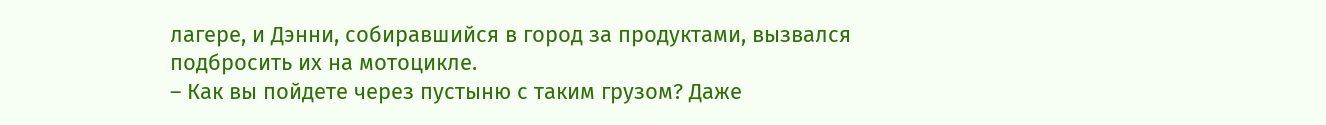лагере, и Дэнни, собиравшийся в город за продуктами, вызвался подбросить их на мотоцикле.
– Как вы пойдете через пустыню с таким грузом? Даже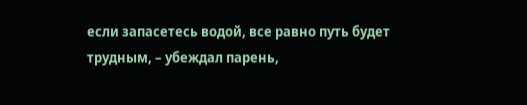если запасетесь водой, все равно путь будет трудным, – убеждал парень,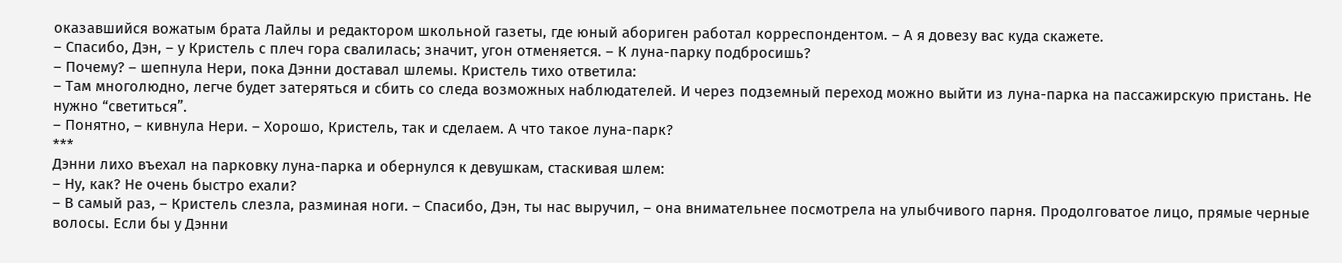оказавшийся вожатым брата Лайлы и редактором школьной газеты, где юный абориген работал корреспондентом. – А я довезу вас куда скажете.
– Спасибо, Дэн, – у Кристель с плеч гора свалилась; значит, угон отменяется. – К луна-парку подбросишь?
– Почему? – шепнула Нери, пока Дэнни доставал шлемы. Кристель тихо ответила:
– Там многолюдно, легче будет затеряться и сбить со следа возможных наблюдателей. И через подземный переход можно выйти из луна-парка на пассажирскую пристань. Не нужно “светиться”.
– Понятно, – кивнула Нери. – Хорошо, Кристель, так и сделаем. А что такое луна-парк?
***
Дэнни лихо въехал на парковку луна-парка и обернулся к девушкам, стаскивая шлем:
– Ну, как? Не очень быстро ехали?
– В самый раз, – Кристель слезла, разминая ноги. – Спасибо, Дэн, ты нас выручил, – она внимательнее посмотрела на улыбчивого парня. Продолговатое лицо, прямые черные волосы. Если бы у Дэнни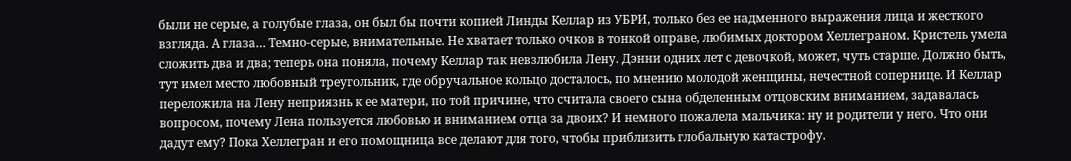были не серые, а голубые глаза, он был бы почти копией Линды Келлар из УБРИ, только без ее надменного выражения лица и жесткого взгляда. А глаза… Темно-серые, внимательные. Не хватает только очков в тонкой оправе, любимых доктором Хеллеграном. Кристель умела сложить два и два; теперь она поняла, почему Келлар так невзлюбила Лену. Дэнни одних лет с девочкой, может, чуть старше. Должно быть, тут имел место любовный треугольник, где обручальное кольцо досталось, по мнению молодой женщины, нечестной сопернице. И Келлар переложила на Лену неприязнь к ее матери, по той причине, что считала своего сына обделенным отцовским вниманием, задавалась вопросом, почему Лена пользуется любовью и вниманием отца за двоих? И немного пожалела мальчика: ну и родители у него. Что они дадут ему? Пока Хеллегран и его помощница все делают для того, чтобы приблизить глобальную катастрофу.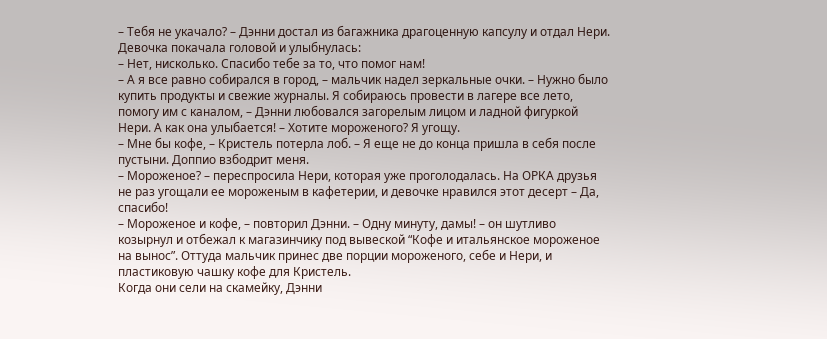– Тебя не укачало? – Дэнни достал из багажника драгоценную капсулу и отдал Нери. Девочка покачала головой и улыбнулась:
– Нет, нисколько. Спасибо тебе за то, что помог нам!
– А я все равно собирался в город, – мальчик надел зеркальные очки. – Нужно было купить продукты и свежие журналы. Я собираюсь провести в лагере все лето, помогу им с каналом, – Дэнни любовался загорелым лицом и ладной фигуркой Нери. А как она улыбается! – Хотите мороженого? Я угощу.
– Мне бы кофе, – Кристель потерла лоб. – Я еще не до конца пришла в себя после пустыни. Доппио взбодрит меня.
– Мороженое? – переспросила Нери, которая уже проголодалась. На ОРКА друзья не раз угощали ее мороженым в кафетерии, и девочке нравился этот десерт – Да, спасибо!
– Мороженое и кофе, – повторил Дэнни. – Одну минуту, дамы! – он шутливо козырнул и отбежал к магазинчику под вывеской “Кофе и итальянское мороженое на вынос”. Оттуда мальчик принес две порции мороженого, себе и Нери, и пластиковую чашку кофе для Кристель.
Когда они сели на скамейку, Дэнни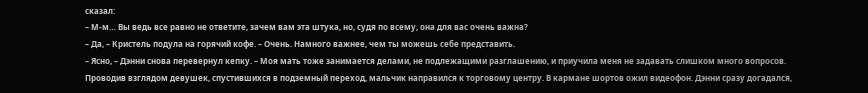сказал:
– М-м… Вы ведь все равно не ответите, зачем вам эта штука, но, судя по всему, она для вас очень важна?
– Да, – Кристель подула на горячий кофе. – Очень. Намного важнее, чем ты можешь себе представить.
– Ясно, – Дэнни снова перевернул кепку. – Моя мать тоже занимается делами, не подлежащими разглашению, и приучила меня не задавать слишком много вопросов.
Проводив взглядом девушек, спустившихся в подземный переход, мальчик направился к торговому центру. В кармане шортов ожил видеофон. Дэнни сразу догадался,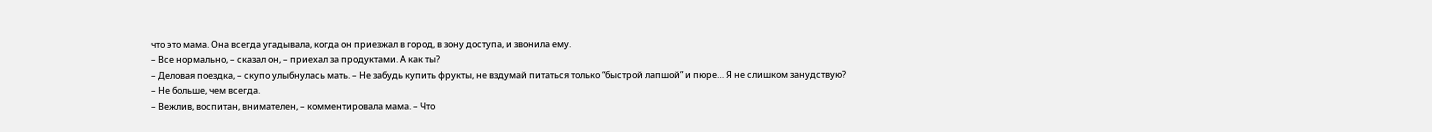что это мама. Она всегда угадывала, когда он приезжал в город, в зону доступа, и звонила ему.
– Все нормально, – сказал он, – приехал за продуктами. А как ты?
– Деловая поездка, – скупо улыбнулась мать. – Не забудь купить фрукты, не вздумай питаться только “быстрой лапшой” и пюре… Я не слишком занудствую?
– Не больше, чем всегда.
– Вежлив, воспитан, внимателен, – комментировала мама. – Что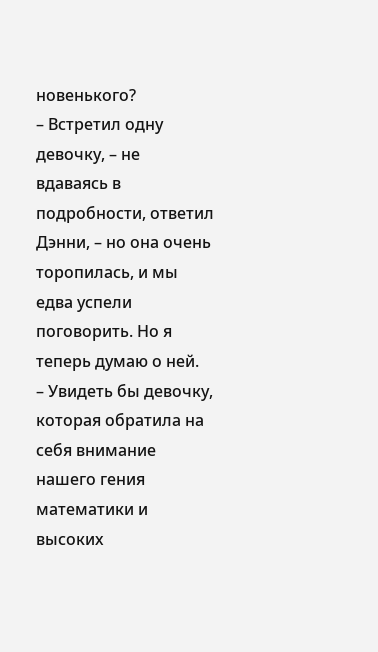новенького?
– Встретил одну девочку, – не вдаваясь в подробности, ответил Дэнни, – но она очень торопилась, и мы едва успели поговорить. Но я теперь думаю о ней.
– Увидеть бы девочку, которая обратила на себя внимание нашего гения математики и высоких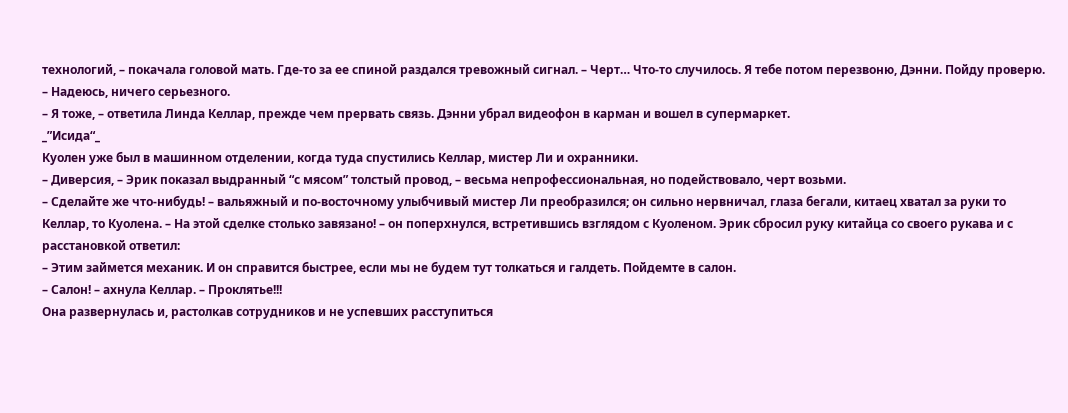технологий, – покачала головой мать. Где-то за ее спиной раздался тревожный сигнал. – Черт… Что-то случилось. Я тебе потом перезвоню, Дэнни. Пойду проверю.
– Надеюсь, ничего серьезного.
– Я тоже, – ответила Линда Келлар, прежде чем прервать связь. Дэнни убрал видеофон в карман и вошел в супермаркет.
_”Исида“_
Куолен уже был в машинном отделении, когда туда спустились Келлар, мистер Ли и охранники.
– Диверсия, – Эрик показал выдранный “с мясом” толстый провод, – весьма непрофессиональная, но подействовало, черт возьми.
– Сделайте же что-нибудь! – вальяжный и по-восточному улыбчивый мистер Ли преобразился; он сильно нервничал, глаза бегали, китаец хватал за руки то Келлар, то Куолена. – На этой сделке столько завязано! – он поперхнулся, встретившись взглядом с Куоленом. Эрик сбросил руку китайца со своего рукава и с расстановкой ответил:
– Этим займется механик. И он справится быстрее, если мы не будем тут толкаться и галдеть. Пойдемте в салон.
– Салон! – ахнула Келлар. – Проклятье!!!
Она развернулась и, растолкав сотрудников и не успевших расступиться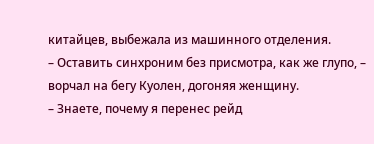китайцев, выбежала из машинного отделения.
– Оставить синхроним без присмотра, как же глупо, – ворчал на бегу Куолен, догоняя женщину.
– Знаете, почему я перенес рейд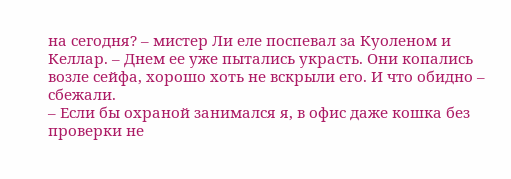на сегодня? – мистер Ли еле поспевал за Куоленом и Келлар. – Днем ее уже пытались украсть. Они копались возле сейфа, хорошо хоть не вскрыли его. И что обидно – сбежали.
– Если бы охраной занимался я, в офис даже кошка без проверки не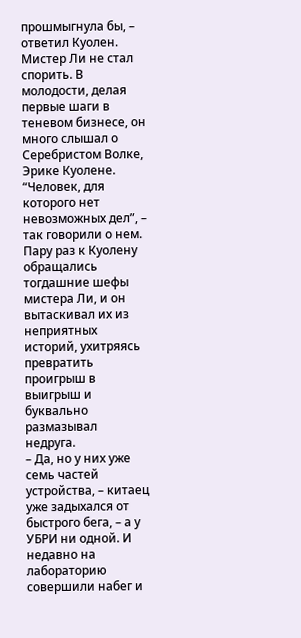прошмыгнула бы, – ответил Куолен.
Мистер Ли не стал спорить. В молодости, делая первые шаги в теневом бизнесе, он много слышал о Серебристом Волке, Эрике Куолене. “Человек, для которого нет невозможных дел”, – так говорили о нем. Пару раз к Куолену обращались тогдашние шефы мистера Ли, и он вытаскивал их из неприятных историй, ухитряясь превратить проигрыш в выигрыш и буквально размазывал недруга.
– Да, но у них уже семь частей устройства, – китаец уже задыхался от быстрого бега, – а у УБРИ ни одной. И недавно на лабораторию совершили набег и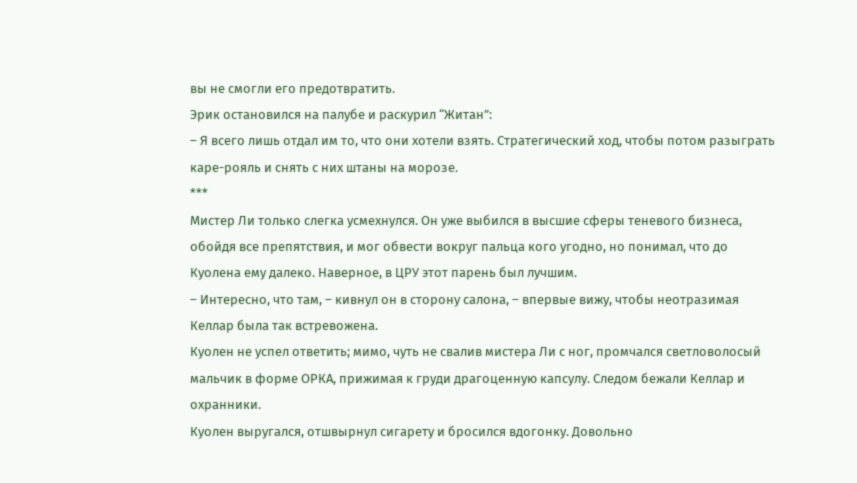вы не смогли его предотвратить.
Эрик остановился на палубе и раскурил “Житан”:
– Я всего лишь отдал им то, что они хотели взять. Стратегический ход, чтобы потом разыграть каре-рояль и снять с них штаны на морозе.
***
Мистер Ли только слегка усмехнулся. Он уже выбился в высшие сферы теневого бизнеса, обойдя все препятствия, и мог обвести вокруг пальца кого угодно, но понимал, что до Куолена ему далеко. Наверное, в ЦРУ этот парень был лучшим.
– Интересно, что там, – кивнул он в сторону салона, – впервые вижу, чтобы неотразимая Келлар была так встревожена.
Куолен не успел ответить; мимо, чуть не свалив мистера Ли с ног, промчался светловолосый мальчик в форме ОРКА, прижимая к груди драгоценную капсулу. Следом бежали Келлар и охранники.
Куолен выругался, отшвырнул сигарету и бросился вдогонку. Довольно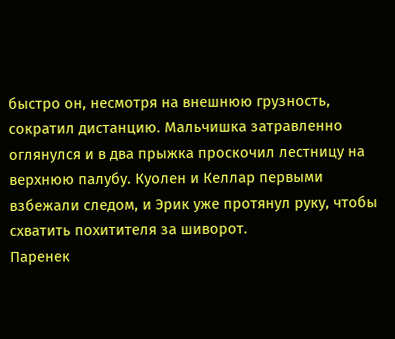быстро он, несмотря на внешнюю грузность, сократил дистанцию. Мальчишка затравленно оглянулся и в два прыжка проскочил лестницу на верхнюю палубу. Куолен и Келлар первыми взбежали следом, и Эрик уже протянул руку, чтобы схватить похитителя за шиворот.
Паренек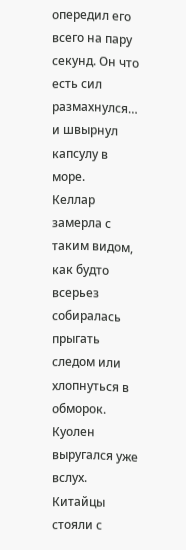опередил его всего на пару секунд. Он что есть сил размахнулся… и швырнул капсулу в море.
Келлар замерла с таким видом, как будто всерьез собиралась прыгать следом или хлопнуться в обморок. Куолен выругался уже вслух. Китайцы стояли с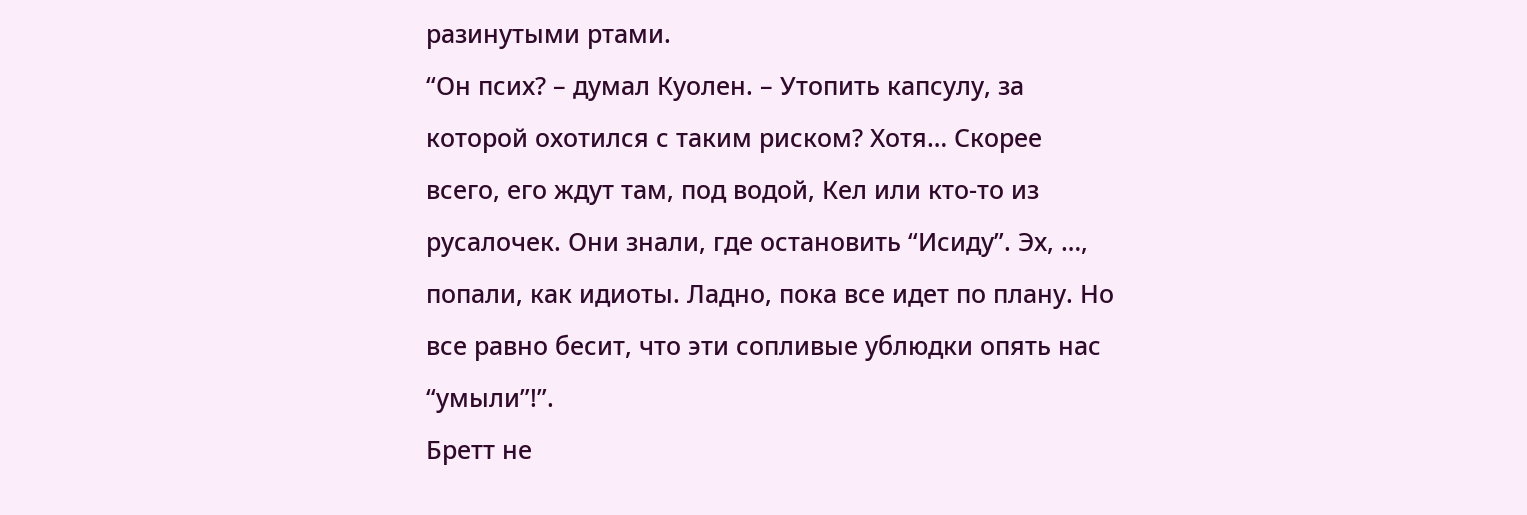разинутыми ртами.
“Он псих? – думал Куолен. – Утопить капсулу, за которой охотился с таким риском? Хотя… Скорее всего, его ждут там, под водой, Кел или кто-то из русалочек. Они знали, где остановить “Исиду”. Эх, …, попали, как идиоты. Ладно, пока все идет по плану. Но все равно бесит, что эти сопливые ублюдки опять нас “умыли”!”.
Бретт не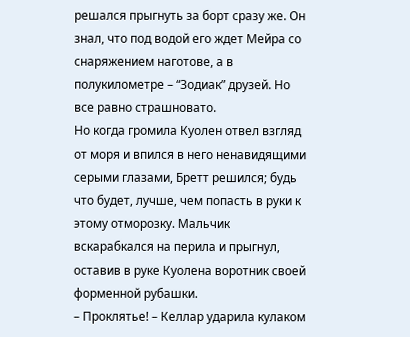решался прыгнуть за борт сразу же. Он знал, что под водой его ждет Мейра со снаряжением наготове, а в полукилометре – “Зодиак” друзей. Но все равно страшновато.
Но когда громила Куолен отвел взгляд от моря и впился в него ненавидящими серыми глазами, Бретт решился; будь что будет, лучше, чем попасть в руки к этому отморозку. Мальчик вскарабкался на перила и прыгнул, оставив в руке Куолена воротник своей форменной рубашки.
– Проклятье! – Келлар ударила кулаком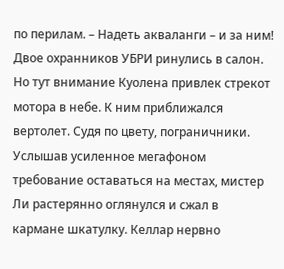по перилам. – Надеть акваланги – и за ним!
Двое охранников УБРИ ринулись в салон. Но тут внимание Куолена привлек стрекот мотора в небе. К ним приближался вертолет. Судя по цвету, пограничники. Услышав усиленное мегафоном требование оставаться на местах, мистер Ли растерянно оглянулся и сжал в кармане шкатулку. Келлар нервно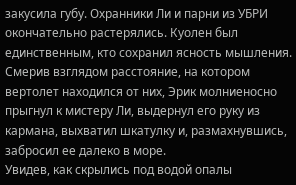закусила губу. Охранники Ли и парни из УБРИ окончательно растерялись. Куолен был единственным, кто сохранил ясность мышления. Смерив взглядом расстояние, на котором вертолет находился от них, Эрик молниеносно прыгнул к мистеру Ли, выдернул его руку из кармана, выхватил шкатулку и, размахнувшись, забросил ее далеко в море.
Увидев, как скрылись под водой опалы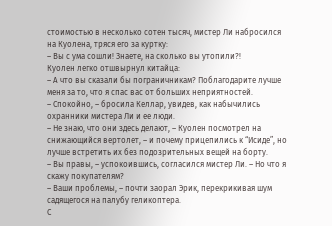стоимостью в несколько сотен тысяч, мистер Ли набросился на Куолена, тряся его за куртку:
– Вы с ума сошли! Знаете, на сколько вы утопили?!
Куолен легко отшвырнул китайца:
– А что вы сказали бы пограничникам? Поблагодарите лучше меня за то, что я спас вас от больших неприятностей.
– Спокойно, – бросила Келлар, увидев, как набычились охранники мистера Ли и ее люди.
– Не знаю, что они здесь делают, – Куолен посмотрел на снижающийся вертолет, – и почему прицепились к “Исиде”, но лучше встретить их без подозрительных вещей на борту.
– Вы правы, – успокоившись, согласился мистер Ли. – Но что я скажу покупателям?
– Ваши проблемы, – почти заорал Эрик, перекрикивая шум садящегося на палубу геликоптера.
С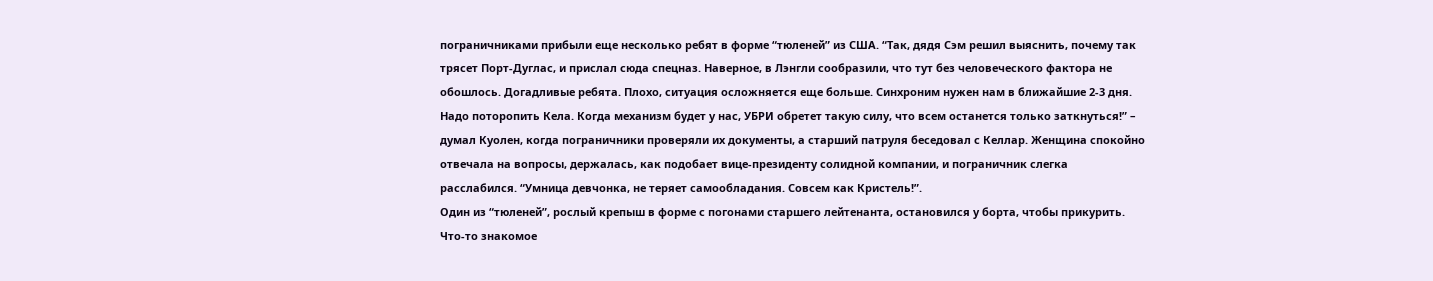пограничниками прибыли еще несколько ребят в форме “тюленей” из США. “Так, дядя Сэм решил выяснить, почему так трясет Порт-Дуглас, и прислал сюда спецназ. Наверное, в Лэнгли сообразили, что тут без человеческого фактора не обошлось. Догадливые ребята. Плохо, ситуация осложняется еще больше. Синхроним нужен нам в ближайшие 2-3 дня. Надо поторопить Кела. Когда механизм будет у нас, УБРИ обретет такую силу, что всем останется только заткнуться!” – думал Куолен, когда пограничники проверяли их документы, а старший патруля беседовал с Келлар. Женщина спокойно отвечала на вопросы, держалась, как подобает вице-президенту солидной компании, и пограничник слегка расслабился. “Умница девчонка, не теряет самообладания. Совсем как Кристель!”.
Один из “тюленей”, рослый крепыш в форме с погонами старшего лейтенанта, остановился у борта, чтобы прикурить. Что-то знакомое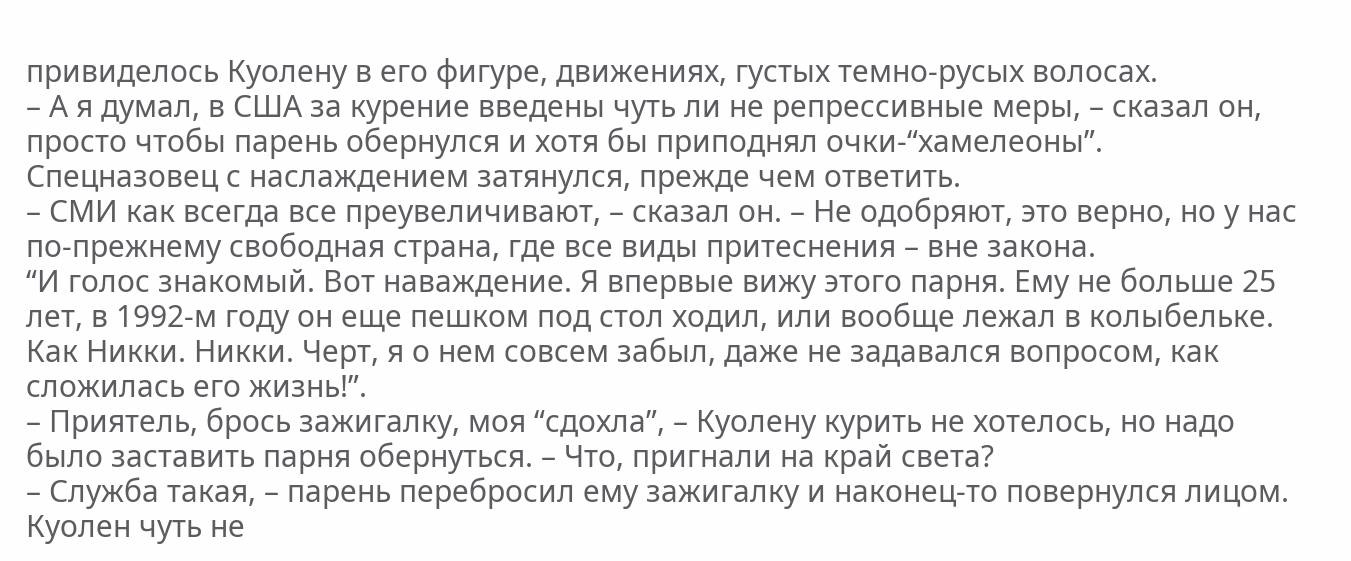привиделось Куолену в его фигуре, движениях, густых темно-русых волосах.
– А я думал, в США за курение введены чуть ли не репрессивные меры, – сказал он, просто чтобы парень обернулся и хотя бы приподнял очки-“хамелеоны”.
Спецназовец с наслаждением затянулся, прежде чем ответить.
– СМИ как всегда все преувеличивают, – сказал он. – Не одобряют, это верно, но у нас по-прежнему свободная страна, где все виды притеснения – вне закона.
“И голос знакомый. Вот наваждение. Я впервые вижу этого парня. Ему не больше 25 лет, в 1992-м году он еще пешком под стол ходил, или вообще лежал в колыбельке. Как Никки. Никки. Черт, я о нем совсем забыл, даже не задавался вопросом, как сложилась его жизнь!”.
– Приятель, брось зажигалку, моя “сдохла”, – Куолену курить не хотелось, но надо было заставить парня обернуться. – Что, пригнали на край света?
– Служба такая, – парень перебросил ему зажигалку и наконец-то повернулся лицом.
Куолен чуть не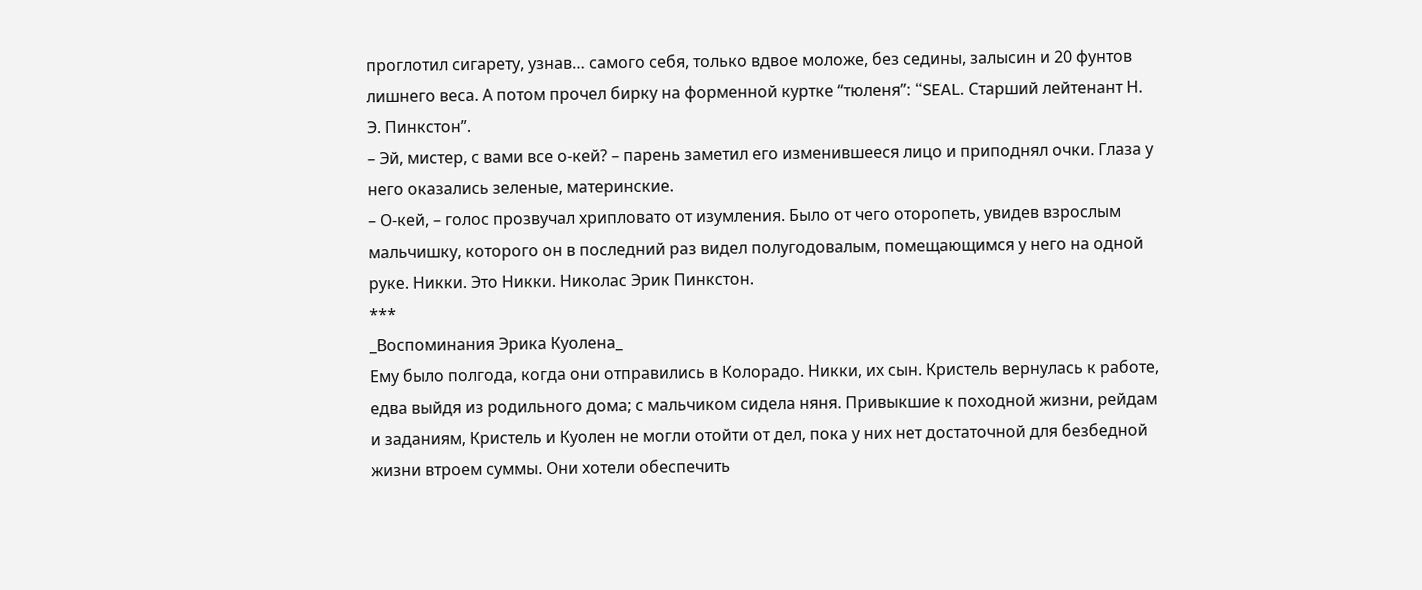проглотил сигарету, узнав… самого себя, только вдвое моложе, без седины, залысин и 20 фунтов лишнего веса. А потом прочел бирку на форменной куртке “тюленя”: “SEAL. Старший лейтенант Н. Э. Пинкстон”.
– Эй, мистер, с вами все о-кей? – парень заметил его изменившееся лицо и приподнял очки. Глаза у него оказались зеленые, материнские.
– О-кей, – голос прозвучал хрипловато от изумления. Было от чего оторопеть, увидев взрослым мальчишку, которого он в последний раз видел полугодовалым, помещающимся у него на одной руке. Никки. Это Никки. Николас Эрик Пинкстон.
***
_Воспоминания Эрика Куолена_
Ему было полгода, когда они отправились в Колорадо. Никки, их сын. Кристель вернулась к работе, едва выйдя из родильного дома; с мальчиком сидела няня. Привыкшие к походной жизни, рейдам и заданиям, Кристель и Куолен не могли отойти от дел, пока у них нет достаточной для безбедной жизни втроем суммы. Они хотели обеспечить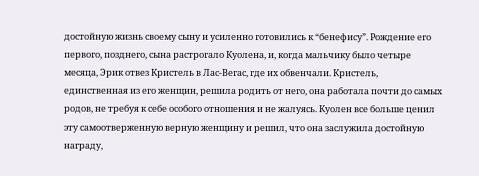достойную жизнь своему сыну и усиленно готовились к “бенефису”. Рождение его первого, позднего, сына растрогало Куолена, и, когда мальчику было четыре месяца, Эрик отвез Кристель в Лас-Вегас, где их обвенчали. Кристель, единственная из его женщин, решила родить от него, она работала почти до самых родов, не требуя к себе особого отношения и не жалуясь. Куолен все больше ценил эту самоотверженную верную женщину и решил, что она заслужила достойную награду,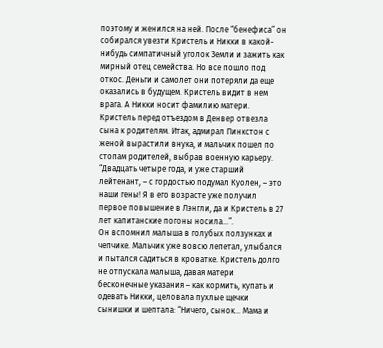поэтому и женился на ней. После “бенефиса” он собирался увезти Кристель и Никки в какой-нибудь симпатичный уголок Земли и зажить как мирный отец семейства. Но все пошло под откос. Деньги и самолет они потеряли да еще оказались в будущем. Кристель видит в нем врага. А Никки носит фамилию матери. Кристель перед отъездом в Денвер отвезла сына к родителям. Итак, адмирал Пинкстон с женой вырастили внука, и мальчик пошел по стопам родителей, выбрав военную карьеру. “Двадцать четыре года, и уже старший лейтенант, – с гордостью подумал Куолен, – это наши гены! Я в его возрасте уже получил первое повышение в Лэнгли, да и Кристель в 27 лет капитанские погоны носила…”.
Он вспомнил малыша в голубых ползунках и чепчике. Мальчик уже вовсю лепетал, улыбался и пытался садиться в кроватке. Кристель долго не отпускала малыша, давая матери бесконечные указания – как кормить, купать и одевать Никки, целовала пухлые щечки сынишки и шептала: “Ничего, сынок… Мама и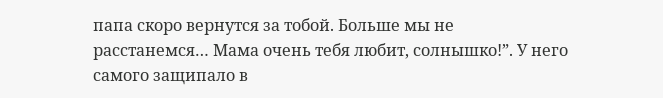папа скоро вернутся за тобой. Больше мы не расстанемся… Мама очень тебя любит, солнышко!”. У него самого защипало в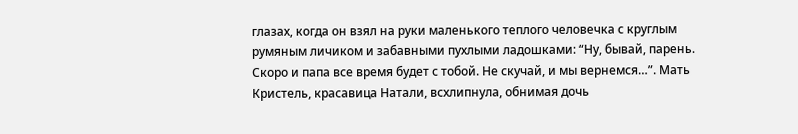глазах, когда он взял на руки маленького теплого человечка с круглым румяным личиком и забавными пухлыми ладошками: “Ну, бывай, парень. Скоро и папа все время будет с тобой. Не скучай, и мы вернемся…”. Мать Кристель, красавица Натали, всхлипнула, обнимая дочь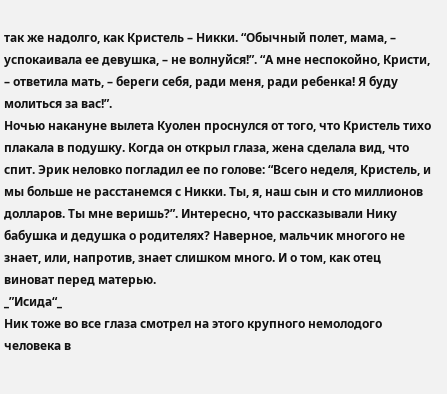так же надолго, как Кристель – Никки. “Обычный полет, мама, – успокаивала ее девушка, – не волнуйся!”. “А мне неспокойно, Кристи, – ответила мать, – береги себя, ради меня, ради ребенка! Я буду молиться за вас!”.
Ночью накануне вылета Куолен проснулся от того, что Кристель тихо плакала в подушку. Когда он открыл глаза, жена сделала вид, что спит. Эрик неловко погладил ее по голове: “Всего неделя, Кристель, и мы больше не расстанемся с Никки. Ты, я, наш сын и сто миллионов долларов. Ты мне веришь?”. Интересно, что рассказывали Нику бабушка и дедушка о родителях? Наверное, мальчик многого не знает, или, напротив, знает слишком много. И о том, как отец виноват перед матерью.
_”Исида“_
Ник тоже во все глаза смотрел на этого крупного немолодого человека в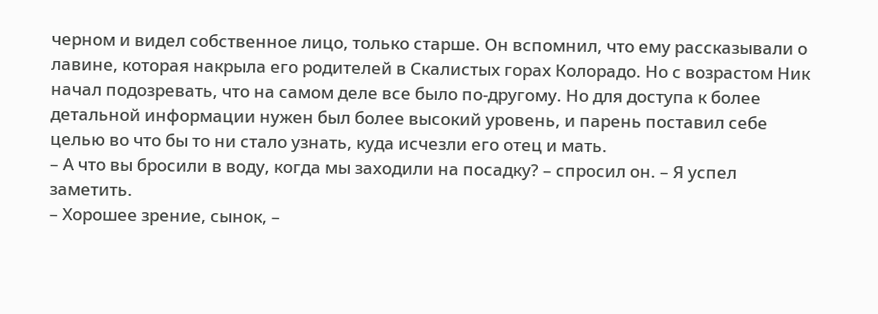черном и видел собственное лицо, только старше. Он вспомнил, что ему рассказывали о лавине, которая накрыла его родителей в Скалистых горах Колорадо. Но с возрастом Ник начал подозревать, что на самом деле все было по-другому. Но для доступа к более детальной информации нужен был более высокий уровень, и парень поставил себе целью во что бы то ни стало узнать, куда исчезли его отец и мать.
– А что вы бросили в воду, когда мы заходили на посадку? – спросил он. – Я успел заметить.
– Хорошее зрение, сынок, –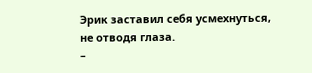Эрик заставил себя усмехнуться, не отводя глаза.
–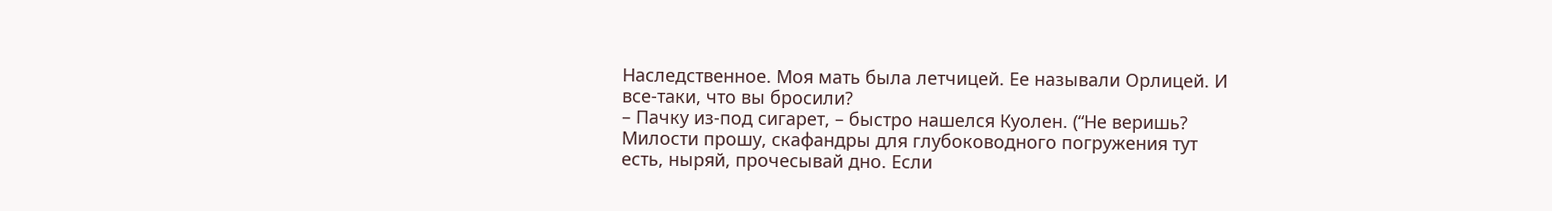Наследственное. Моя мать была летчицей. Ее называли Орлицей. И все-таки, что вы бросили?
– Пачку из-под сигарет, – быстро нашелся Куолен. (“Не веришь? Милости прошу, скафандры для глубоководного погружения тут есть, ныряй, прочесывай дно. Если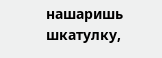нашаришь шкатулку,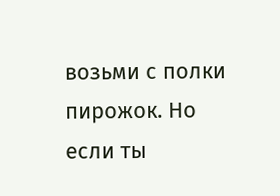возьми с полки пирожок. Но если ты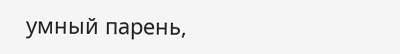умный парень,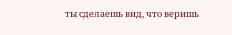ты сделаешь вид, что веришь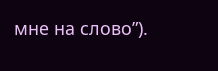мне на слово”).